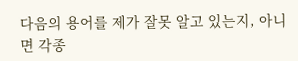다음의 용어를 제가 잘못 알고 있는지, 아니면 각종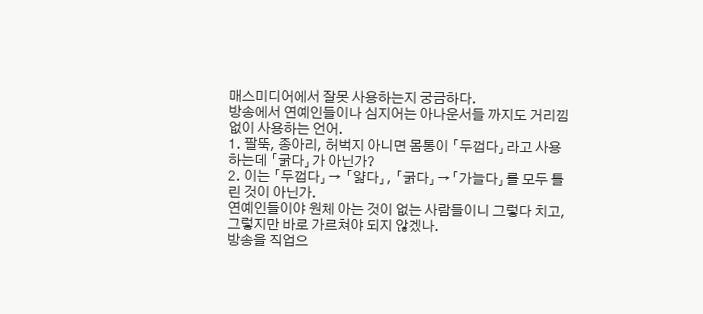매스미디어에서 잘못 사용하는지 궁금하다.
방송에서 연예인들이나 심지어는 아나운서들 까지도 거리낌 없이 사용하는 언어.
1. 팔뚝, 종아리, 허벅지 아니면 몸통이 「두껍다」라고 사용하는데 「굵다」가 아닌가?
2. 이는 「두껍다」→ 「얇다」, 「굵다」→「가늘다」를 모두 틀린 것이 아닌가.
연예인들이야 원체 아는 것이 없는 사람들이니 그렇다 치고, 그렇지만 바로 가르쳐야 되지 않겠나.
방송을 직업으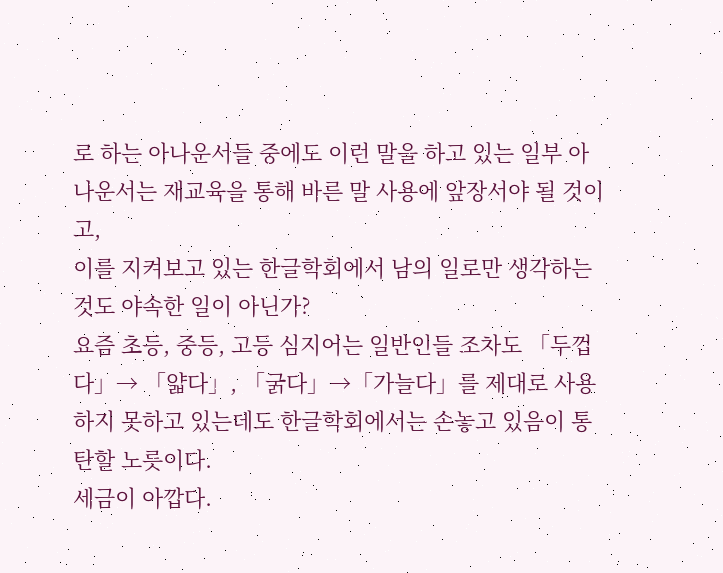로 하는 아나운서들 중에도 이런 말을 하고 있는 일부 아나운서는 재교육을 통해 바른 말 사용에 앞장서야 될 것이고,
이를 지켜보고 있는 한글학회에서 남의 일로만 생각하는 것도 야속한 일이 아닌가?
요즘 초등, 중등, 고등 심지어는 일반인들 조차도 「두껍다」→ 「얇다」, 「굵다」→「가늘다」를 제대로 사용하지 못하고 있는데도 한글학회에서는 손놓고 있음이 통탄할 노릇이다.
세금이 아깝다.